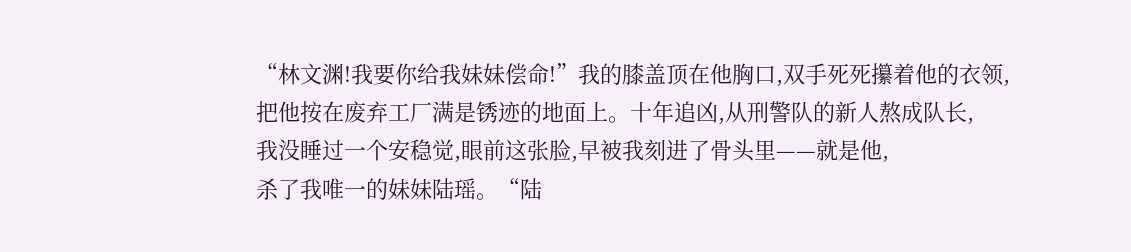“林文渊!我要你给我妹妹偿命!”我的膝盖顶在他胸口,双手死死攥着他的衣领,
把他按在废弃工厂满是锈迹的地面上。十年追凶,从刑警队的新人熬成队长,
我没睡过一个安稳觉,眼前这张脸,早被我刻进了骨头里——就是他,
杀了我唯一的妹妹陆瑶。“陆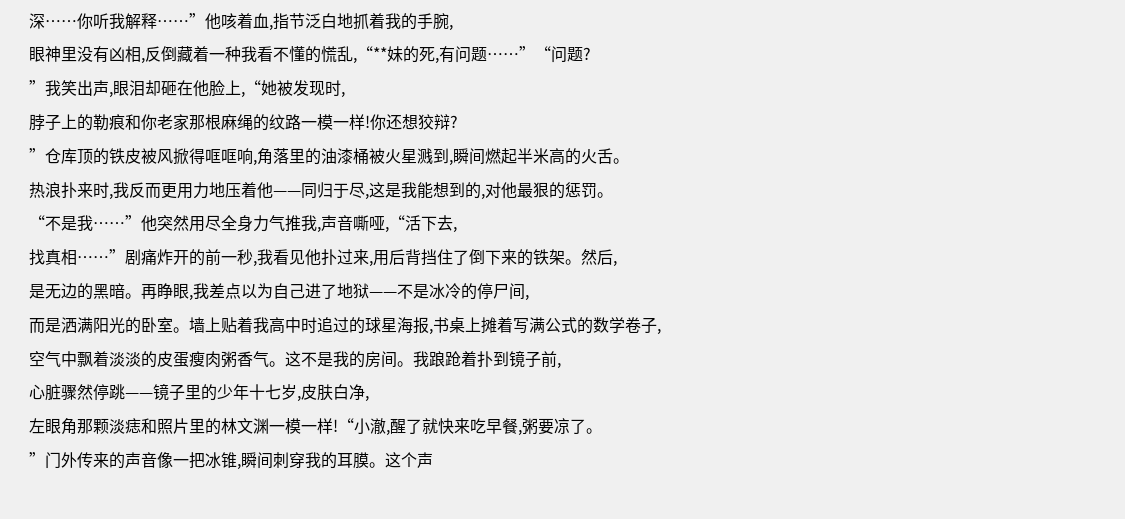深……你听我解释……”他咳着血,指节泛白地抓着我的手腕,
眼神里没有凶相,反倒藏着一种我看不懂的慌乱,“**妹的死,有问题……”“问题?
”我笑出声,眼泪却砸在他脸上,“她被发现时,
脖子上的勒痕和你老家那根麻绳的纹路一模一样!你还想狡辩?
”仓库顶的铁皮被风掀得哐哐响,角落里的油漆桶被火星溅到,瞬间燃起半米高的火舌。
热浪扑来时,我反而更用力地压着他——同归于尽,这是我能想到的,对他最狠的惩罚。
“不是我……”他突然用尽全身力气推我,声音嘶哑,“活下去,
找真相……”剧痛炸开的前一秒,我看见他扑过来,用后背挡住了倒下来的铁架。然后,
是无边的黑暗。再睁眼,我差点以为自己进了地狱——不是冰冷的停尸间,
而是洒满阳光的卧室。墙上贴着我高中时追过的球星海报,书桌上摊着写满公式的数学卷子,
空气中飘着淡淡的皮蛋瘦肉粥香气。这不是我的房间。我踉跄着扑到镜子前,
心脏骤然停跳——镜子里的少年十七岁,皮肤白净,
左眼角那颗淡痣和照片里的林文渊一模一样!“小澈,醒了就快来吃早餐,粥要凉了。
”门外传来的声音像一把冰锥,瞬间刺穿我的耳膜。这个声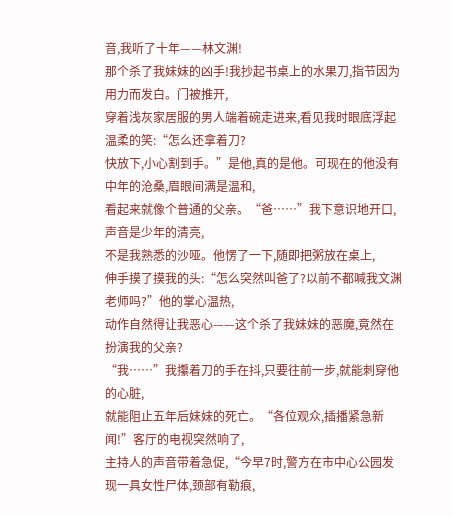音,我听了十年——林文渊!
那个杀了我妹妹的凶手!我抄起书桌上的水果刀,指节因为用力而发白。门被推开,
穿着浅灰家居服的男人端着碗走进来,看见我时眼底浮起温柔的笑:“怎么还拿着刀?
快放下,小心割到手。”是他,真的是他。可现在的他没有中年的沧桑,眉眼间满是温和,
看起来就像个普通的父亲。“爸……”我下意识地开口,声音是少年的清亮,
不是我熟悉的沙哑。他愣了一下,随即把粥放在桌上,
伸手摸了摸我的头:“怎么突然叫爸了?以前不都喊我文渊老师吗?”他的掌心温热,
动作自然得让我恶心——这个杀了我妹妹的恶魔,竟然在扮演我的父亲?
“我……”我攥着刀的手在抖,只要往前一步,就能刺穿他的心脏,
就能阻止五年后妹妹的死亡。“各位观众,插播紧急新闻!”客厅的电视突然响了,
主持人的声音带着急促,“今早7时,警方在市中心公园发现一具女性尸体,颈部有勒痕,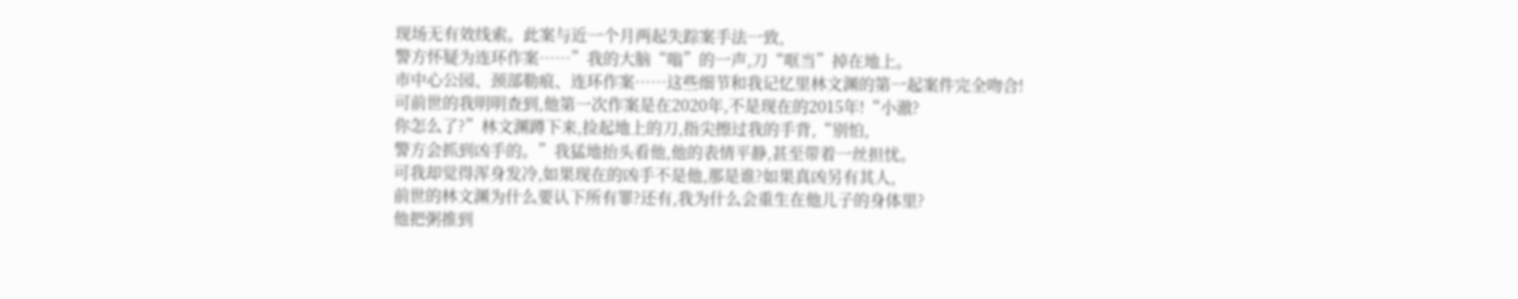现场无有效线索。此案与近一个月两起失踪案手法一致,
警方怀疑为连环作案……”我的大脑“嗡”的一声,刀“哐当”掉在地上。
市中心公园、颈部勒痕、连环作案……这些细节和我记忆里林文渊的第一起案件完全吻合!
可前世的我明明查到,他第一次作案是在2020年,不是现在的2015年!“小澈?
你怎么了?”林文渊蹲下来,捡起地上的刀,指尖擦过我的手背,“别怕,
警方会抓到凶手的。”我猛地抬头看他,他的表情平静,甚至带着一丝担忧。
可我却觉得浑身发冷,如果现在的凶手不是他,那是谁?如果真凶另有其人,
前世的林文渊为什么要认下所有罪?还有,我为什么会重生在他儿子的身体里?
他把粥推到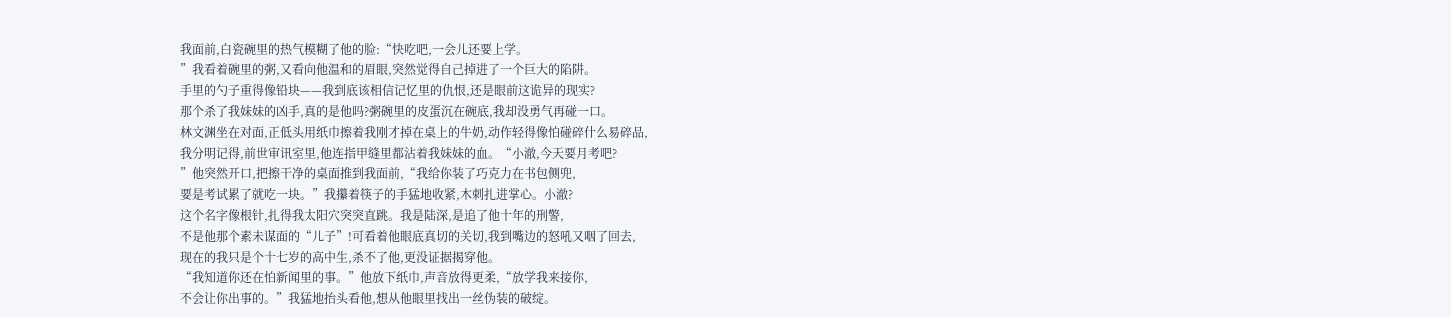我面前,白瓷碗里的热气模糊了他的脸:“快吃吧,一会儿还要上学。
”我看着碗里的粥,又看向他温和的眉眼,突然觉得自己掉进了一个巨大的陷阱。
手里的勺子重得像铅块——我到底该相信记忆里的仇恨,还是眼前这诡异的现实?
那个杀了我妹妹的凶手,真的是他吗?粥碗里的皮蛋沉在碗底,我却没勇气再碰一口。
林文渊坐在对面,正低头用纸巾擦着我刚才掉在桌上的牛奶,动作轻得像怕碰碎什么易碎品,
我分明记得,前世审讯室里,他连指甲缝里都沾着我妹妹的血。“小澈,今天要月考吧?
”他突然开口,把擦干净的桌面推到我面前,“我给你装了巧克力在书包侧兜,
要是考试累了就吃一块。”我攥着筷子的手猛地收紧,木刺扎进掌心。小澈?
这个名字像根针,扎得我太阳穴突突直跳。我是陆深,是追了他十年的刑警,
不是他那个素未谋面的“儿子”!可看着他眼底真切的关切,我到嘴边的怒吼又咽了回去,
现在的我只是个十七岁的高中生,杀不了他,更没证据揭穿他。
“我知道你还在怕新闻里的事。”他放下纸巾,声音放得更柔,“放学我来接你,
不会让你出事的。”我猛地抬头看他,想从他眼里找出一丝伪装的破绽。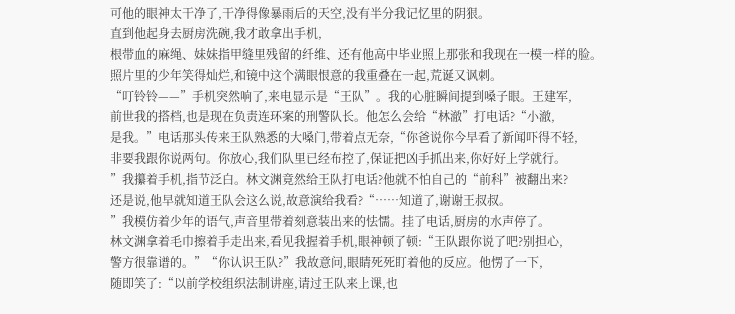可他的眼神太干净了,干净得像暴雨后的天空,没有半分我记忆里的阴狠。
直到他起身去厨房洗碗,我才敢拿出手机,
根带血的麻绳、妹妹指甲缝里残留的纤维、还有他高中毕业照上那张和我现在一模一样的脸。
照片里的少年笑得灿烂,和镜中这个满眼恨意的我重叠在一起,荒诞又讽刺。
“叮铃铃——”手机突然响了,来电显示是“王队”。我的心脏瞬间提到嗓子眼。王建军,
前世我的搭档,也是现在负责连环案的刑警队长。他怎么会给“林澈”打电话?“小澈,
是我。”电话那头传来王队熟悉的大嗓门,带着点无奈,“你爸说你今早看了新闻吓得不轻,
非要我跟你说两句。你放心,我们队里已经布控了,保证把凶手抓出来,你好好上学就行。
”我攥着手机,指节泛白。林文渊竟然给王队打电话?他就不怕自己的“前科”被翻出来?
还是说,他早就知道王队会这么说,故意演给我看?“……知道了,谢谢王叔叔。
”我模仿着少年的语气,声音里带着刻意装出来的怯懦。挂了电话,厨房的水声停了。
林文渊拿着毛巾擦着手走出来,看见我握着手机,眼神顿了顿:“王队跟你说了吧?别担心,
警方很靠谱的。”“你认识王队?”我故意问,眼睛死死盯着他的反应。他愣了一下,
随即笑了:“以前学校组织法制讲座,请过王队来上课,也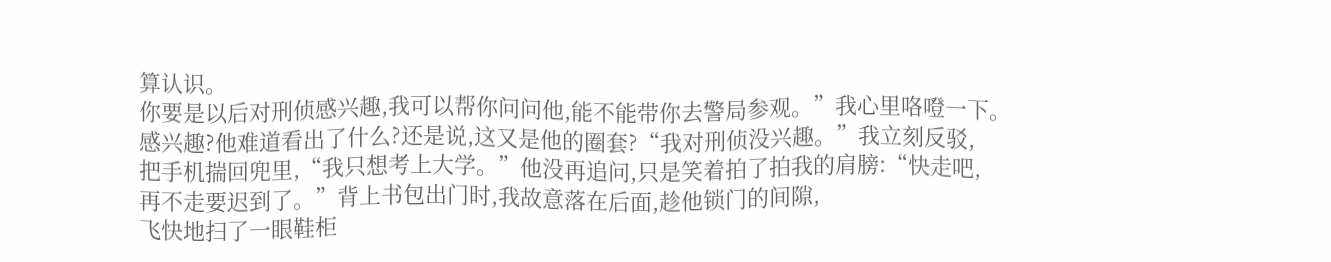算认识。
你要是以后对刑侦感兴趣,我可以帮你问问他,能不能带你去警局参观。”我心里咯噔一下。
感兴趣?他难道看出了什么?还是说,这又是他的圈套?“我对刑侦没兴趣。”我立刻反驳,
把手机揣回兜里,“我只想考上大学。”他没再追问,只是笑着拍了拍我的肩膀:“快走吧,
再不走要迟到了。”背上书包出门时,我故意落在后面,趁他锁门的间隙,
飞快地扫了一眼鞋柜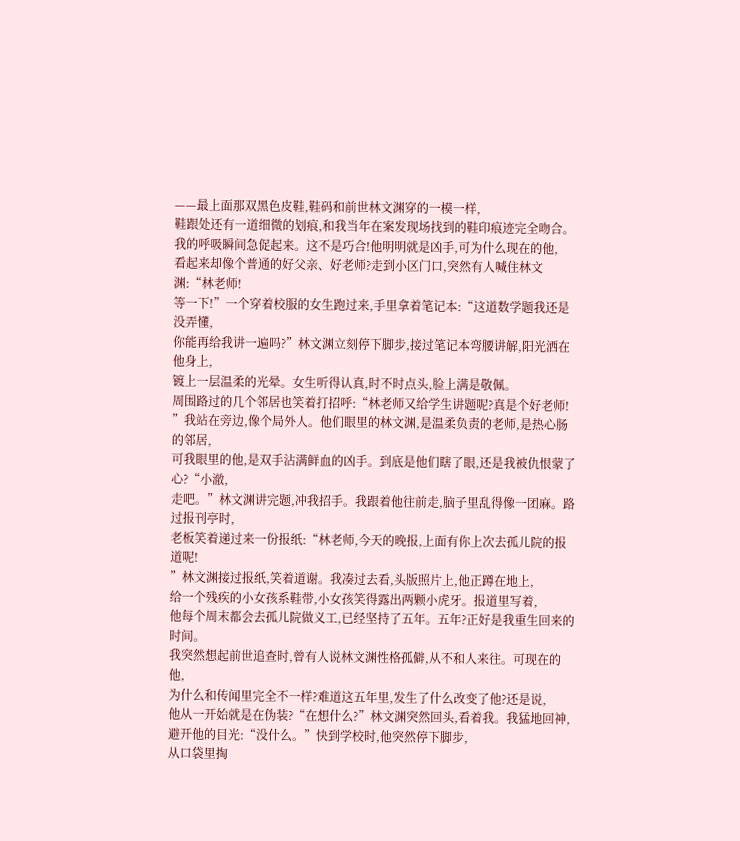——最上面那双黑色皮鞋,鞋码和前世林文渊穿的一模一样,
鞋跟处还有一道细微的划痕,和我当年在案发现场找到的鞋印痕迹完全吻合。
我的呼吸瞬间急促起来。这不是巧合!他明明就是凶手,可为什么现在的他,
看起来却像个普通的好父亲、好老师?走到小区门口,突然有人喊住林文渊:“林老师!
等一下!”一个穿着校服的女生跑过来,手里拿着笔记本:“这道数学题我还是没弄懂,
你能再给我讲一遍吗?”林文渊立刻停下脚步,接过笔记本弯腰讲解,阳光洒在他身上,
镀上一层温柔的光晕。女生听得认真,时不时点头,脸上满是敬佩。
周围路过的几个邻居也笑着打招呼:“林老师又给学生讲题呢?真是个好老师!
”我站在旁边,像个局外人。他们眼里的林文渊,是温柔负责的老师,是热心肠的邻居,
可我眼里的他,是双手沾满鲜血的凶手。到底是他们瞎了眼,还是我被仇恨蒙了心?“小澈,
走吧。”林文渊讲完题,冲我招手。我跟着他往前走,脑子里乱得像一团麻。路过报刊亭时,
老板笑着递过来一份报纸:“林老师,今天的晚报,上面有你上次去孤儿院的报道呢!
”林文渊接过报纸,笑着道谢。我凑过去看,头版照片上,他正蹲在地上,
给一个残疾的小女孩系鞋带,小女孩笑得露出两颗小虎牙。报道里写着,
他每个周末都会去孤儿院做义工,已经坚持了五年。五年?正好是我重生回来的时间。
我突然想起前世追查时,曾有人说林文渊性格孤僻,从不和人来往。可现在的他,
为什么和传闻里完全不一样?难道这五年里,发生了什么改变了他?还是说,
他从一开始就是在伪装?“在想什么?”林文渊突然回头,看着我。我猛地回神,
避开他的目光:“没什么。”快到学校时,他突然停下脚步,
从口袋里掏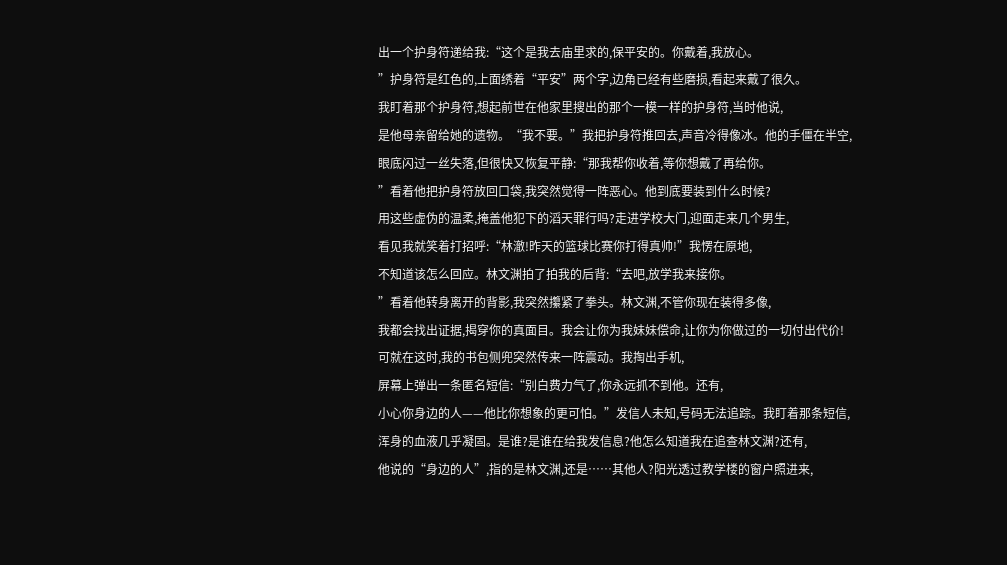出一个护身符递给我:“这个是我去庙里求的,保平安的。你戴着,我放心。
”护身符是红色的,上面绣着“平安”两个字,边角已经有些磨损,看起来戴了很久。
我盯着那个护身符,想起前世在他家里搜出的那个一模一样的护身符,当时他说,
是他母亲留给她的遗物。“我不要。”我把护身符推回去,声音冷得像冰。他的手僵在半空,
眼底闪过一丝失落,但很快又恢复平静:“那我帮你收着,等你想戴了再给你。
”看着他把护身符放回口袋,我突然觉得一阵恶心。他到底要装到什么时候?
用这些虚伪的温柔,掩盖他犯下的滔天罪行吗?走进学校大门,迎面走来几个男生,
看见我就笑着打招呼:“林澈!昨天的篮球比赛你打得真帅!”我愣在原地,
不知道该怎么回应。林文渊拍了拍我的后背:“去吧,放学我来接你。
”看着他转身离开的背影,我突然攥紧了拳头。林文渊,不管你现在装得多像,
我都会找出证据,揭穿你的真面目。我会让你为我妹妹偿命,让你为你做过的一切付出代价!
可就在这时,我的书包侧兜突然传来一阵震动。我掏出手机,
屏幕上弹出一条匿名短信:“别白费力气了,你永远抓不到他。还有,
小心你身边的人——他比你想象的更可怕。”发信人未知,号码无法追踪。我盯着那条短信,
浑身的血液几乎凝固。是谁?是谁在给我发信息?他怎么知道我在追查林文渊?还有,
他说的“身边的人”,指的是林文渊,还是……其他人?阳光透过教学楼的窗户照进来,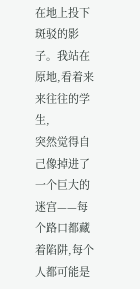在地上投下斑驳的影子。我站在原地,看着来来往往的学生,
突然觉得自己像掉进了一个巨大的迷宫——每个路口都藏着陷阱,每个人都可能是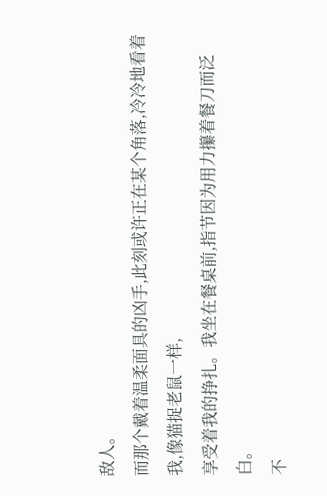敌人。
而那个戴着温柔面具的凶手,此刻或许正在某个角落,冷冷地看着我,像猫捉老鼠一样,
享受着我的挣扎。我坐在餐桌前,指节因为用力攥着餐刀而泛白。
不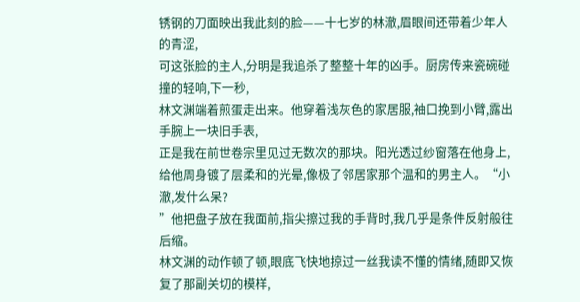锈钢的刀面映出我此刻的脸——十七岁的林澈,眉眼间还带着少年人的青涩,
可这张脸的主人,分明是我追杀了整整十年的凶手。厨房传来瓷碗碰撞的轻响,下一秒,
林文渊端着煎蛋走出来。他穿着浅灰色的家居服,袖口挽到小臂,露出手腕上一块旧手表,
正是我在前世卷宗里见过无数次的那块。阳光透过纱窗落在他身上,
给他周身镀了层柔和的光晕,像极了邻居家那个温和的男主人。“小澈,发什么呆?
”他把盘子放在我面前,指尖擦过我的手背时,我几乎是条件反射般往后缩。
林文渊的动作顿了顿,眼底飞快地掠过一丝我读不懂的情绪,随即又恢复了那副关切的模样,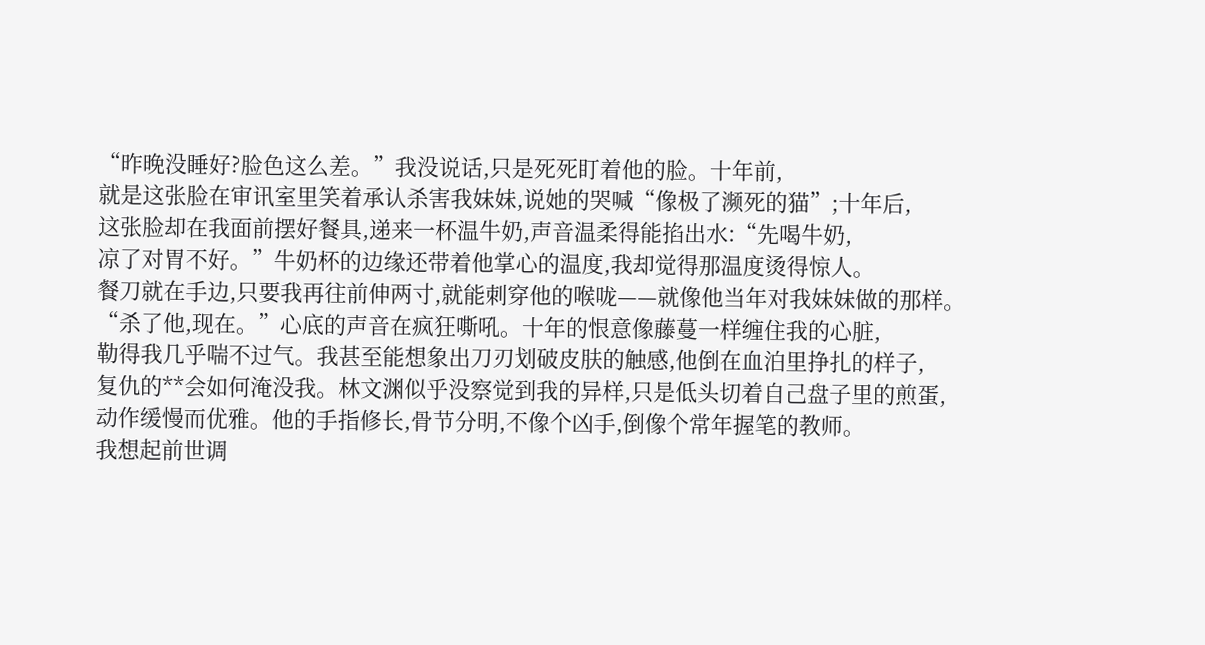“昨晚没睡好?脸色这么差。”我没说话,只是死死盯着他的脸。十年前,
就是这张脸在审讯室里笑着承认杀害我妹妹,说她的哭喊“像极了濒死的猫”;十年后,
这张脸却在我面前摆好餐具,递来一杯温牛奶,声音温柔得能掐出水:“先喝牛奶,
凉了对胃不好。”牛奶杯的边缘还带着他掌心的温度,我却觉得那温度烫得惊人。
餐刀就在手边,只要我再往前伸两寸,就能刺穿他的喉咙——就像他当年对我妹妹做的那样。
“杀了他,现在。”心底的声音在疯狂嘶吼。十年的恨意像藤蔓一样缠住我的心脏,
勒得我几乎喘不过气。我甚至能想象出刀刃划破皮肤的触感,他倒在血泊里挣扎的样子,
复仇的**会如何淹没我。林文渊似乎没察觉到我的异样,只是低头切着自己盘子里的煎蛋,
动作缓慢而优雅。他的手指修长,骨节分明,不像个凶手,倒像个常年握笔的教师。
我想起前世调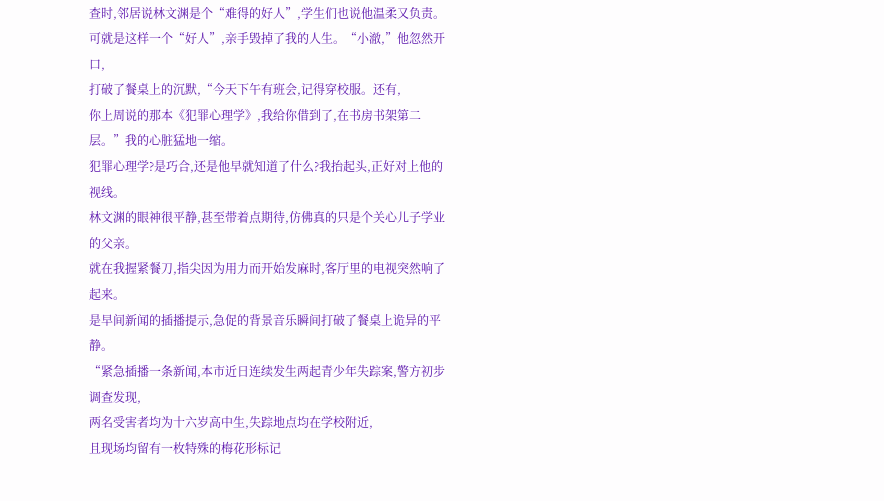查时,邻居说林文渊是个“难得的好人”,学生们也说他温柔又负责。
可就是这样一个“好人”,亲手毁掉了我的人生。“小澈,”他忽然开口,
打破了餐桌上的沉默,“今天下午有班会,记得穿校服。还有,
你上周说的那本《犯罪心理学》,我给你借到了,在书房书架第二层。”我的心脏猛地一缩。
犯罪心理学?是巧合,还是他早就知道了什么?我抬起头,正好对上他的视线。
林文渊的眼神很平静,甚至带着点期待,仿佛真的只是个关心儿子学业的父亲。
就在我握紧餐刀,指尖因为用力而开始发麻时,客厅里的电视突然响了起来。
是早间新闻的插播提示,急促的背景音乐瞬间打破了餐桌上诡异的平静。
“紧急插播一条新闻,本市近日连续发生两起青少年失踪案,警方初步调查发现,
两名受害者均为十六岁高中生,失踪地点均在学校附近,
且现场均留有一枚特殊的梅花形标记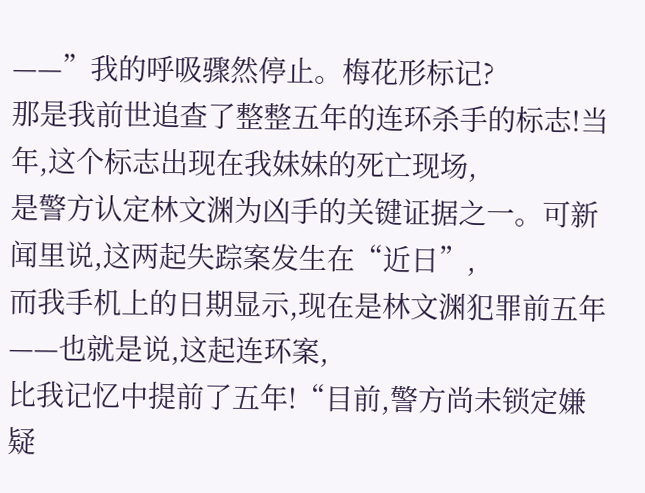——”我的呼吸骤然停止。梅花形标记?
那是我前世追查了整整五年的连环杀手的标志!当年,这个标志出现在我妹妹的死亡现场,
是警方认定林文渊为凶手的关键证据之一。可新闻里说,这两起失踪案发生在“近日”,
而我手机上的日期显示,现在是林文渊犯罪前五年——也就是说,这起连环案,
比我记忆中提前了五年!“目前,警方尚未锁定嫌疑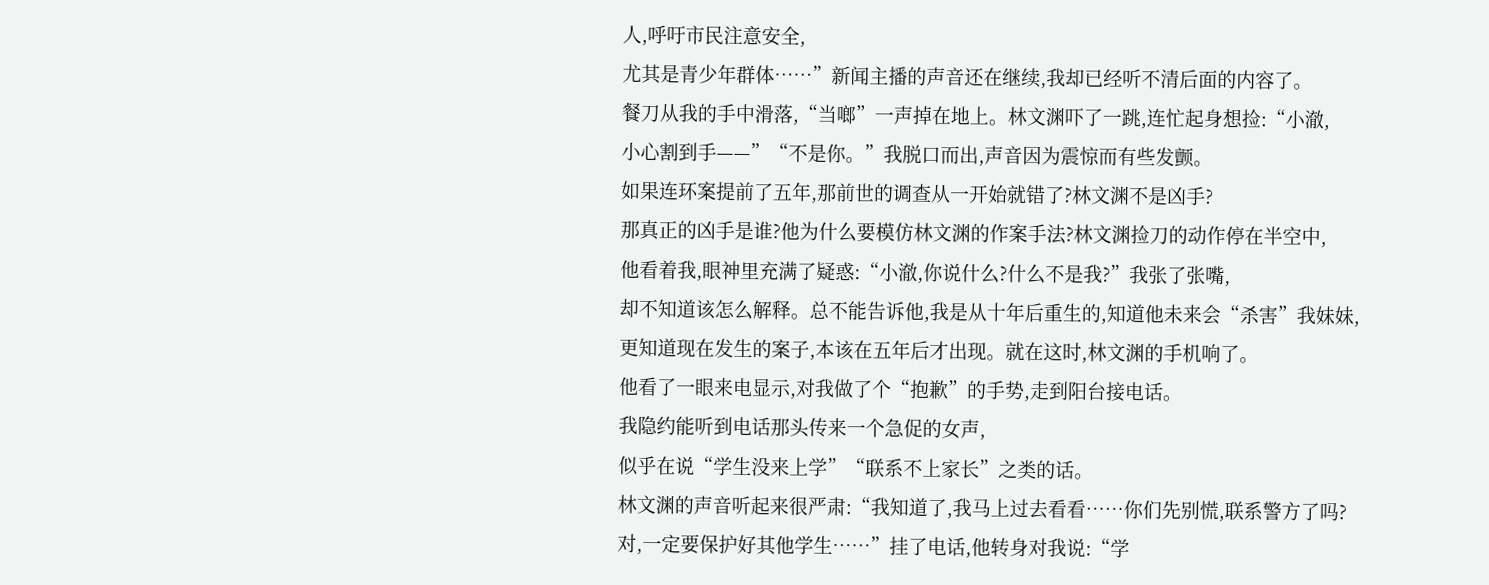人,呼吁市民注意安全,
尤其是青少年群体……”新闻主播的声音还在继续,我却已经听不清后面的内容了。
餐刀从我的手中滑落,“当啷”一声掉在地上。林文渊吓了一跳,连忙起身想捡:“小澈,
小心割到手——”“不是你。”我脱口而出,声音因为震惊而有些发颤。
如果连环案提前了五年,那前世的调查从一开始就错了?林文渊不是凶手?
那真正的凶手是谁?他为什么要模仿林文渊的作案手法?林文渊捡刀的动作停在半空中,
他看着我,眼神里充满了疑惑:“小澈,你说什么?什么不是我?”我张了张嘴,
却不知道该怎么解释。总不能告诉他,我是从十年后重生的,知道他未来会“杀害”我妹妹,
更知道现在发生的案子,本该在五年后才出现。就在这时,林文渊的手机响了。
他看了一眼来电显示,对我做了个“抱歉”的手势,走到阳台接电话。
我隐约能听到电话那头传来一个急促的女声,
似乎在说“学生没来上学”“联系不上家长”之类的话。
林文渊的声音听起来很严肃:“我知道了,我马上过去看看……你们先别慌,联系警方了吗?
对,一定要保护好其他学生……”挂了电话,他转身对我说:“学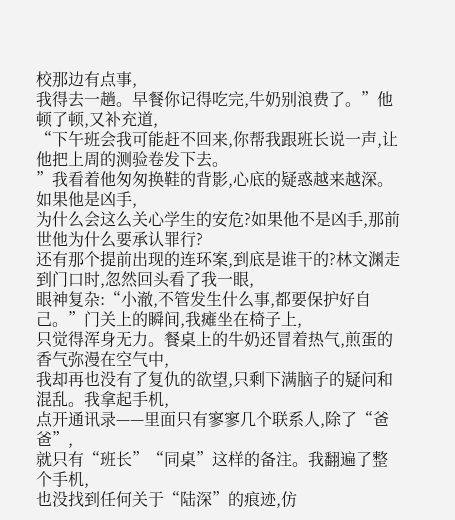校那边有点事,
我得去一趟。早餐你记得吃完,牛奶别浪费了。”他顿了顿,又补充道,
“下午班会我可能赶不回来,你帮我跟班长说一声,让他把上周的测验卷发下去。
”我看着他匆匆换鞋的背影,心底的疑惑越来越深。如果他是凶手,
为什么会这么关心学生的安危?如果他不是凶手,那前世他为什么要承认罪行?
还有那个提前出现的连环案,到底是谁干的?林文渊走到门口时,忽然回头看了我一眼,
眼神复杂:“小澈,不管发生什么事,都要保护好自己。”门关上的瞬间,我瘫坐在椅子上,
只觉得浑身无力。餐桌上的牛奶还冒着热气,煎蛋的香气弥漫在空气中,
我却再也没有了复仇的欲望,只剩下满脑子的疑问和混乱。我拿起手机,
点开通讯录——里面只有寥寥几个联系人,除了“爸爸”,
就只有“班长”“同桌”这样的备注。我翻遍了整个手机,
也没找到任何关于“陆深”的痕迹,仿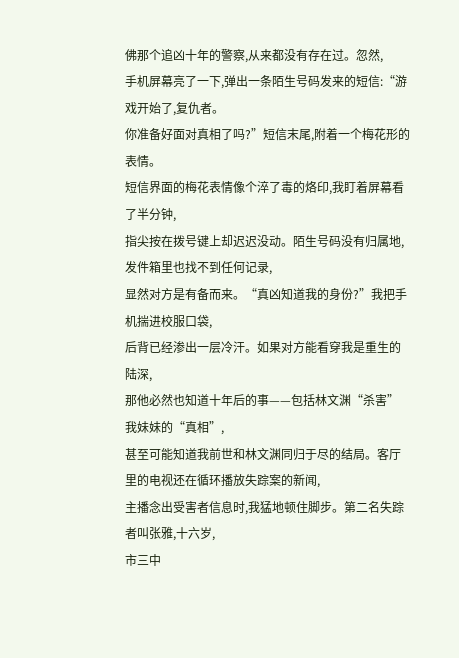佛那个追凶十年的警察,从来都没有存在过。忽然,
手机屏幕亮了一下,弹出一条陌生号码发来的短信:“游戏开始了,复仇者。
你准备好面对真相了吗?”短信末尾,附着一个梅花形的表情。
短信界面的梅花表情像个淬了毒的烙印,我盯着屏幕看了半分钟,
指尖按在拨号键上却迟迟没动。陌生号码没有归属地,发件箱里也找不到任何记录,
显然对方是有备而来。“真凶知道我的身份?”我把手机揣进校服口袋,
后背已经渗出一层冷汗。如果对方能看穿我是重生的陆深,
那他必然也知道十年后的事——包括林文渊“杀害”我妹妹的“真相”,
甚至可能知道我前世和林文渊同归于尽的结局。客厅里的电视还在循环播放失踪案的新闻,
主播念出受害者信息时,我猛地顿住脚步。第二名失踪者叫张雅,十六岁,
市三中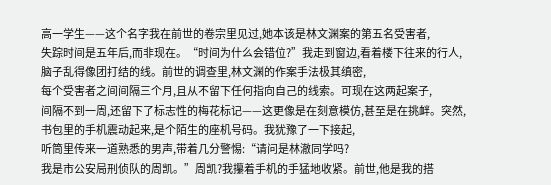高一学生——这个名字我在前世的卷宗里见过,她本该是林文渊案的第五名受害者,
失踪时间是五年后,而非现在。“时间为什么会错位?”我走到窗边,看着楼下往来的行人,
脑子乱得像团打结的线。前世的调查里,林文渊的作案手法极其缜密,
每个受害者之间间隔三个月,且从不留下任何指向自己的线索。可现在这两起案子,
间隔不到一周,还留下了标志性的梅花标记——这更像是在刻意模仿,甚至是在挑衅。突然,
书包里的手机震动起来,是个陌生的座机号码。我犹豫了一下接起,
听筒里传来一道熟悉的男声,带着几分警惕:“请问是林澈同学吗?
我是市公安局刑侦队的周凯。”周凯?我攥着手机的手猛地收紧。前世,他是我的搭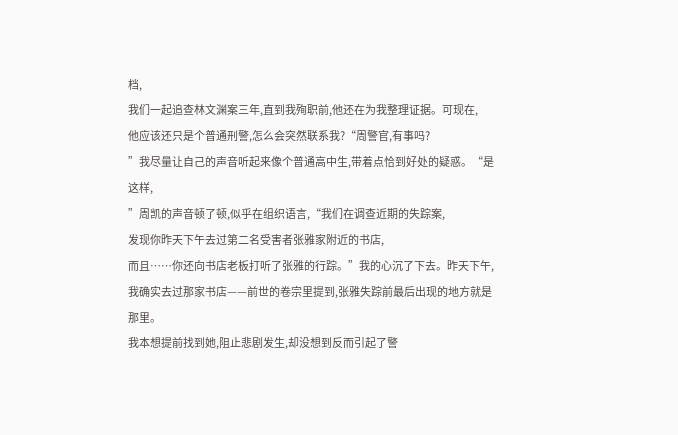档,
我们一起追查林文渊案三年,直到我殉职前,他还在为我整理证据。可现在,
他应该还只是个普通刑警,怎么会突然联系我?“周警官,有事吗?
”我尽量让自己的声音听起来像个普通高中生,带着点恰到好处的疑惑。“是这样,
”周凯的声音顿了顿,似乎在组织语言,“我们在调查近期的失踪案,
发现你昨天下午去过第二名受害者张雅家附近的书店,
而且……你还向书店老板打听了张雅的行踪。”我的心沉了下去。昨天下午,
我确实去过那家书店——前世的卷宗里提到,张雅失踪前最后出现的地方就是那里。
我本想提前找到她,阻止悲剧发生,却没想到反而引起了警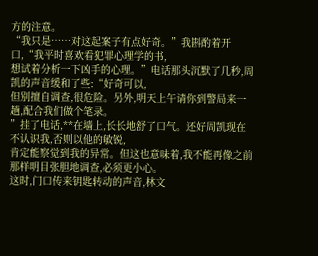方的注意。
“我只是……对这起案子有点好奇。”我斟酌着开口,“我平时喜欢看犯罪心理学的书,
想试着分析一下凶手的心理。”电话那头沉默了几秒,周凯的声音缓和了些:“好奇可以,
但别擅自调查,很危险。另外,明天上午请你到警局来一趟,配合我们做个笔录。
”挂了电话,**在墙上,长长地舒了口气。还好周凯现在不认识我,否则以他的敏锐,
肯定能察觉到我的异常。但这也意味着,我不能再像之前那样明目张胆地调查,必须更小心。
这时,门口传来钥匙转动的声音,林文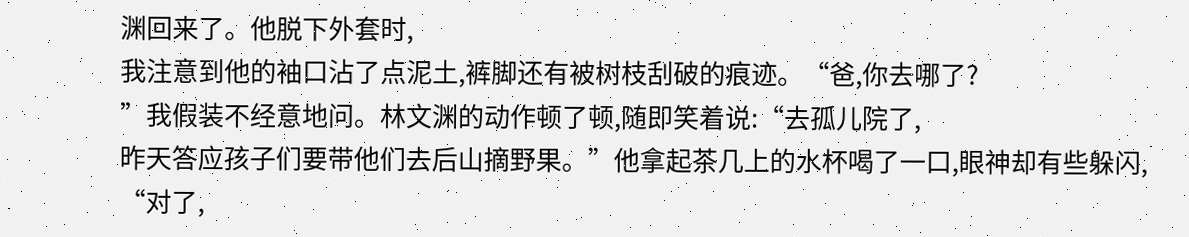渊回来了。他脱下外套时,
我注意到他的袖口沾了点泥土,裤脚还有被树枝刮破的痕迹。“爸,你去哪了?
”我假装不经意地问。林文渊的动作顿了顿,随即笑着说:“去孤儿院了,
昨天答应孩子们要带他们去后山摘野果。”他拿起茶几上的水杯喝了一口,眼神却有些躲闪,
“对了,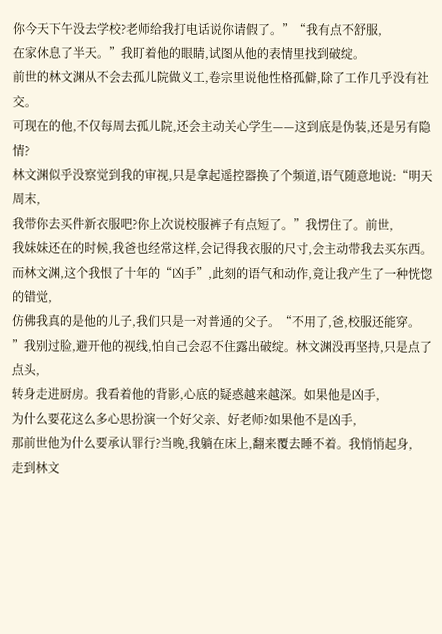你今天下午没去学校?老师给我打电话说你请假了。”“我有点不舒服,
在家休息了半天。”我盯着他的眼睛,试图从他的表情里找到破绽。
前世的林文渊从不会去孤儿院做义工,卷宗里说他性格孤僻,除了工作几乎没有社交。
可现在的他,不仅每周去孤儿院,还会主动关心学生——这到底是伪装,还是另有隐情?
林文渊似乎没察觉到我的审视,只是拿起遥控器换了个频道,语气随意地说:“明天周末,
我带你去买件新衣服吧?你上次说校服裤子有点短了。”我愣住了。前世,
我妹妹还在的时候,我爸也经常这样,会记得我衣服的尺寸,会主动带我去买东西。
而林文渊,这个我恨了十年的“凶手”,此刻的语气和动作,竟让我产生了一种恍惚的错觉,
仿佛我真的是他的儿子,我们只是一对普通的父子。“不用了,爸,校服还能穿。
”我别过脸,避开他的视线,怕自己会忍不住露出破绽。林文渊没再坚持,只是点了点头,
转身走进厨房。我看着他的背影,心底的疑惑越来越深。如果他是凶手,
为什么要花这么多心思扮演一个好父亲、好老师?如果他不是凶手,
那前世他为什么要承认罪行?当晚,我躺在床上,翻来覆去睡不着。我悄悄起身,
走到林文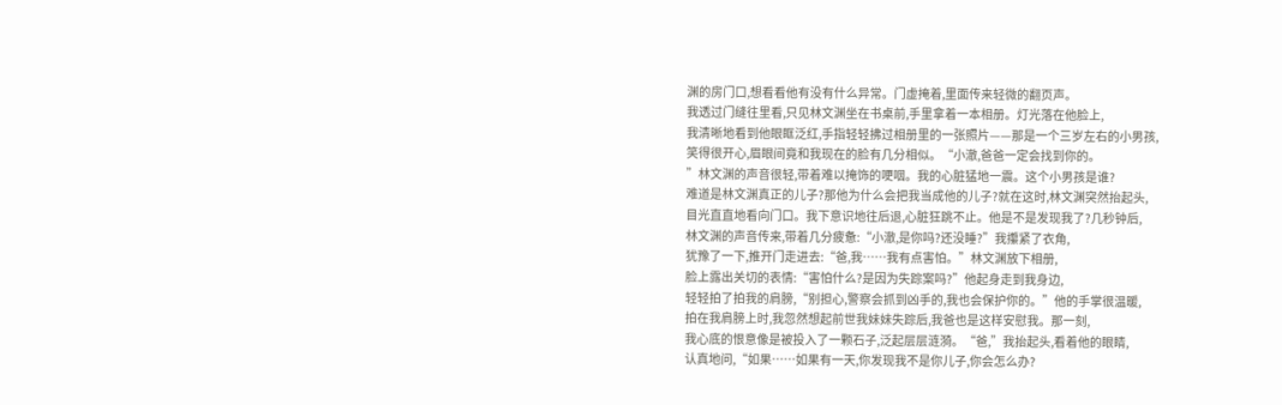渊的房门口,想看看他有没有什么异常。门虚掩着,里面传来轻微的翻页声。
我透过门缝往里看,只见林文渊坐在书桌前,手里拿着一本相册。灯光落在他脸上,
我清晰地看到他眼眶泛红,手指轻轻拂过相册里的一张照片——那是一个三岁左右的小男孩,
笑得很开心,眉眼间竟和我现在的脸有几分相似。“小澈,爸爸一定会找到你的。
”林文渊的声音很轻,带着难以掩饰的哽咽。我的心脏猛地一震。这个小男孩是谁?
难道是林文渊真正的儿子?那他为什么会把我当成他的儿子?就在这时,林文渊突然抬起头,
目光直直地看向门口。我下意识地往后退,心脏狂跳不止。他是不是发现我了?几秒钟后,
林文渊的声音传来,带着几分疲惫:“小澈,是你吗?还没睡?”我攥紧了衣角,
犹豫了一下,推开门走进去:“爸,我……我有点害怕。”林文渊放下相册,
脸上露出关切的表情:“害怕什么?是因为失踪案吗?”他起身走到我身边,
轻轻拍了拍我的肩膀,“别担心,警察会抓到凶手的,我也会保护你的。”他的手掌很温暖,
拍在我肩膀上时,我忽然想起前世我妹妹失踪后,我爸也是这样安慰我。那一刻,
我心底的恨意像是被投入了一颗石子,泛起层层涟漪。“爸,”我抬起头,看着他的眼睛,
认真地问,“如果……如果有一天,你发现我不是你儿子,你会怎么办?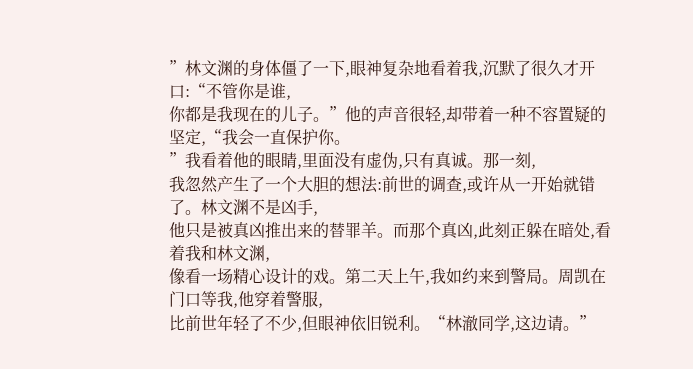”林文渊的身体僵了一下,眼神复杂地看着我,沉默了很久才开口:“不管你是谁,
你都是我现在的儿子。”他的声音很轻,却带着一种不容置疑的坚定,“我会一直保护你。
”我看着他的眼睛,里面没有虚伪,只有真诚。那一刻,
我忽然产生了一个大胆的想法:前世的调查,或许从一开始就错了。林文渊不是凶手,
他只是被真凶推出来的替罪羊。而那个真凶,此刻正躲在暗处,看着我和林文渊,
像看一场精心设计的戏。第二天上午,我如约来到警局。周凯在门口等我,他穿着警服,
比前世年轻了不少,但眼神依旧锐利。“林澈同学,这边请。”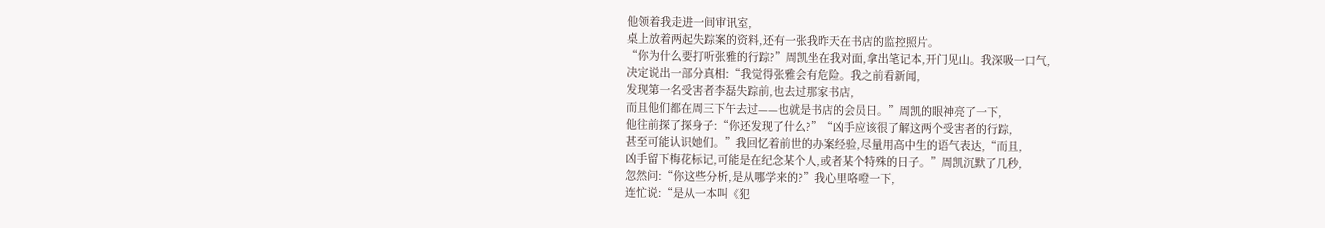他领着我走进一间审讯室,
桌上放着两起失踪案的资料,还有一张我昨天在书店的监控照片。
“你为什么要打听张雅的行踪?”周凯坐在我对面,拿出笔记本,开门见山。我深吸一口气,
决定说出一部分真相:“我觉得张雅会有危险。我之前看新闻,
发现第一名受害者李磊失踪前,也去过那家书店,
而且他们都在周三下午去过——也就是书店的会员日。”周凯的眼神亮了一下,
他往前探了探身子:“你还发现了什么?”“凶手应该很了解这两个受害者的行踪,
甚至可能认识她们。”我回忆着前世的办案经验,尽量用高中生的语气表达,“而且,
凶手留下梅花标记,可能是在纪念某个人,或者某个特殊的日子。”周凯沉默了几秒,
忽然问:“你这些分析,是从哪学来的?”我心里咯噔一下,
连忙说:“是从一本叫《犯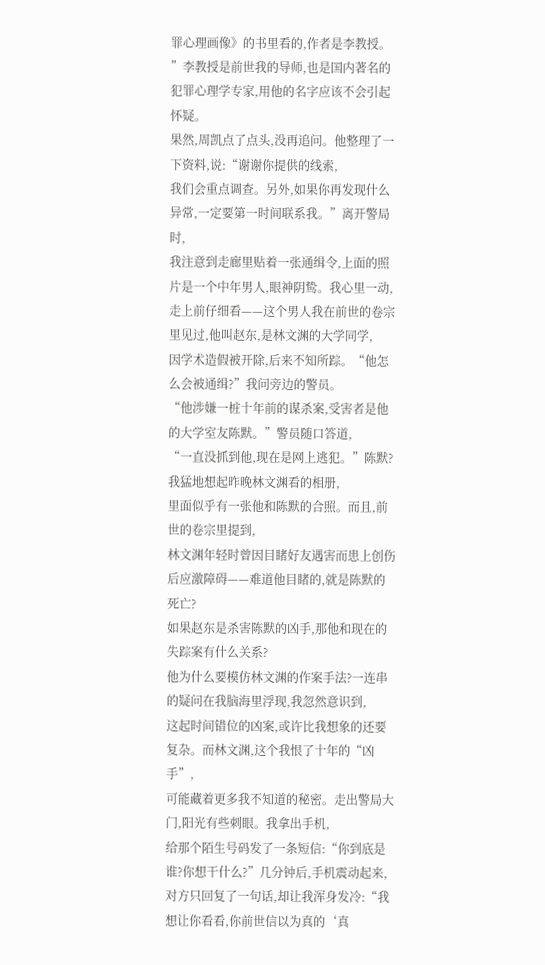罪心理画像》的书里看的,作者是李教授。
”李教授是前世我的导师,也是国内著名的犯罪心理学专家,用他的名字应该不会引起怀疑。
果然,周凯点了点头,没再追问。他整理了一下资料,说:“谢谢你提供的线索,
我们会重点调查。另外,如果你再发现什么异常,一定要第一时间联系我。”离开警局时,
我注意到走廊里贴着一张通缉令,上面的照片是一个中年男人,眼神阴鸷。我心里一动,
走上前仔细看——这个男人我在前世的卷宗里见过,他叫赵东,是林文渊的大学同学,
因学术造假被开除,后来不知所踪。“他怎么会被通缉?”我问旁边的警员。
“他涉嫌一桩十年前的谋杀案,受害者是他的大学室友陈默。”警员随口答道,
“一直没抓到他,现在是网上逃犯。”陈默?我猛地想起昨晚林文渊看的相册,
里面似乎有一张他和陈默的合照。而且,前世的卷宗里提到,
林文渊年轻时曾因目睹好友遇害而患上创伤后应激障碍——难道他目睹的,就是陈默的死亡?
如果赵东是杀害陈默的凶手,那他和现在的失踪案有什么关系?
他为什么要模仿林文渊的作案手法?一连串的疑问在我脑海里浮现,我忽然意识到,
这起时间错位的凶案,或许比我想象的还要复杂。而林文渊,这个我恨了十年的“凶手”,
可能藏着更多我不知道的秘密。走出警局大门,阳光有些刺眼。我拿出手机,
给那个陌生号码发了一条短信:“你到底是谁?你想干什么?”几分钟后,手机震动起来,
对方只回复了一句话,却让我浑身发冷:“我想让你看看,你前世信以为真的‘真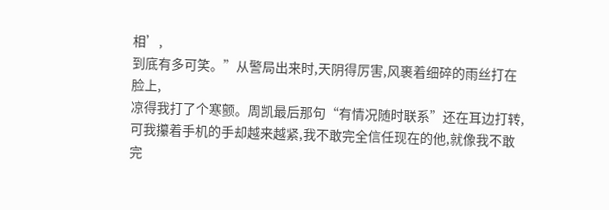相’,
到底有多可笑。”从警局出来时,天阴得厉害,风裹着细碎的雨丝打在脸上,
凉得我打了个寒颤。周凯最后那句“有情况随时联系”还在耳边打转,
可我攥着手机的手却越来越紧,我不敢完全信任现在的他,就像我不敢完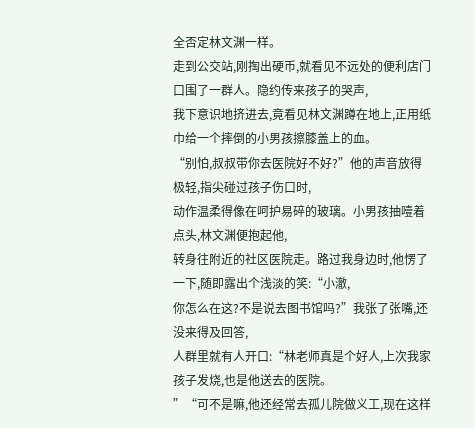全否定林文渊一样。
走到公交站,刚掏出硬币,就看见不远处的便利店门口围了一群人。隐约传来孩子的哭声,
我下意识地挤进去,竟看见林文渊蹲在地上,正用纸巾给一个摔倒的小男孩擦膝盖上的血。
“别怕,叔叔带你去医院好不好?”他的声音放得极轻,指尖碰过孩子伤口时,
动作温柔得像在呵护易碎的玻璃。小男孩抽噎着点头,林文渊便抱起他,
转身往附近的社区医院走。路过我身边时,他愣了一下,随即露出个浅淡的笑:“小澈,
你怎么在这?不是说去图书馆吗?”我张了张嘴,还没来得及回答,
人群里就有人开口:“林老师真是个好人,上次我家孩子发烧,也是他送去的医院。
”“可不是嘛,他还经常去孤儿院做义工,现在这样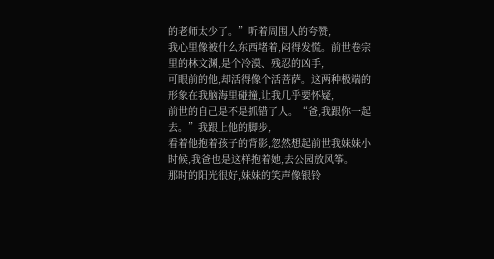的老师太少了。”听着周围人的夸赞,
我心里像被什么东西堵着,闷得发慌。前世卷宗里的林文渊,是个冷漠、残忍的凶手,
可眼前的他,却活得像个活菩萨。这两种极端的形象在我脑海里碰撞,让我几乎要怀疑,
前世的自己是不是抓错了人。“爸,我跟你一起去。”我跟上他的脚步,
看着他抱着孩子的背影,忽然想起前世我妹妹小时候,我爸也是这样抱着她,去公园放风筝。
那时的阳光很好,妹妹的笑声像银铃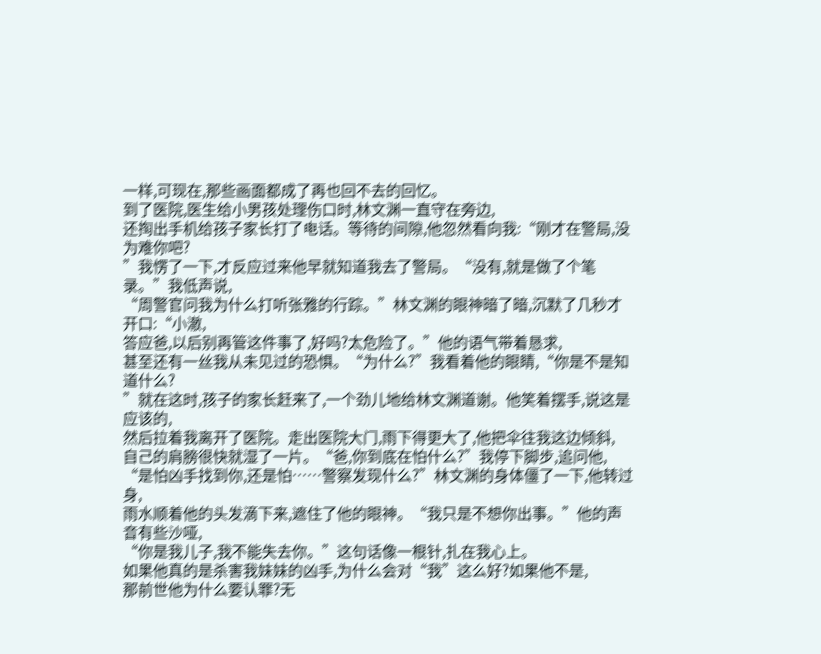一样,可现在,那些画面都成了再也回不去的回忆。
到了医院,医生给小男孩处理伤口时,林文渊一直守在旁边,
还掏出手机给孩子家长打了电话。等待的间隙,他忽然看向我:“刚才在警局,没为难你吧?
”我愣了一下,才反应过来他早就知道我去了警局。“没有,就是做了个笔录。”我低声说,
“周警官问我为什么打听张雅的行踪。”林文渊的眼神暗了暗,沉默了几秒才开口:“小澈,
答应爸,以后别再管这件事了,好吗?太危险了。”他的语气带着恳求,
甚至还有一丝我从未见过的恐惧。“为什么?”我看着他的眼睛,“你是不是知道什么?
”就在这时,孩子的家长赶来了,一个劲儿地给林文渊道谢。他笑着摆手,说这是应该的,
然后拉着我离开了医院。走出医院大门,雨下得更大了,他把伞往我这边倾斜,
自己的肩膀很快就湿了一片。“爸,你到底在怕什么?”我停下脚步,追问他,
“是怕凶手找到你,还是怕……警察发现什么?”林文渊的身体僵了一下,他转过身,
雨水顺着他的头发滴下来,遮住了他的眼神。“我只是不想你出事。”他的声音有些沙哑,
“你是我儿子,我不能失去你。”这句话像一根针,扎在我心上。
如果他真的是杀害我妹妹的凶手,为什么会对“我”这么好?如果他不是,
那前世他为什么要认罪?无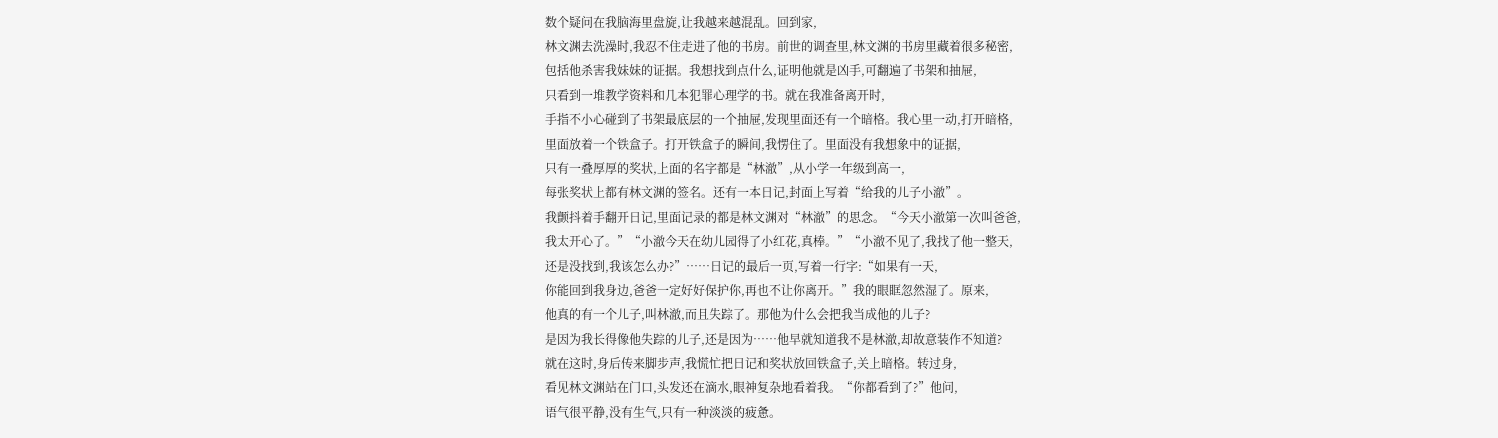数个疑问在我脑海里盘旋,让我越来越混乱。回到家,
林文渊去洗澡时,我忍不住走进了他的书房。前世的调查里,林文渊的书房里藏着很多秘密,
包括他杀害我妹妹的证据。我想找到点什么,证明他就是凶手,可翻遍了书架和抽屉,
只看到一堆教学资料和几本犯罪心理学的书。就在我准备离开时,
手指不小心碰到了书架最底层的一个抽屉,发现里面还有一个暗格。我心里一动,打开暗格,
里面放着一个铁盒子。打开铁盒子的瞬间,我愣住了。里面没有我想象中的证据,
只有一叠厚厚的奖状,上面的名字都是“林澈”,从小学一年级到高一,
每张奖状上都有林文渊的签名。还有一本日记,封面上写着“给我的儿子小澈”。
我颤抖着手翻开日记,里面记录的都是林文渊对“林澈”的思念。“今天小澈第一次叫爸爸,
我太开心了。”“小澈今天在幼儿园得了小红花,真棒。”“小澈不见了,我找了他一整天,
还是没找到,我该怎么办?”……日记的最后一页,写着一行字:“如果有一天,
你能回到我身边,爸爸一定好好保护你,再也不让你离开。”我的眼眶忽然湿了。原来,
他真的有一个儿子,叫林澈,而且失踪了。那他为什么会把我当成他的儿子?
是因为我长得像他失踪的儿子,还是因为……他早就知道我不是林澈,却故意装作不知道?
就在这时,身后传来脚步声,我慌忙把日记和奖状放回铁盒子,关上暗格。转过身,
看见林文渊站在门口,头发还在滴水,眼神复杂地看着我。“你都看到了?”他问,
语气很平静,没有生气,只有一种淡淡的疲惫。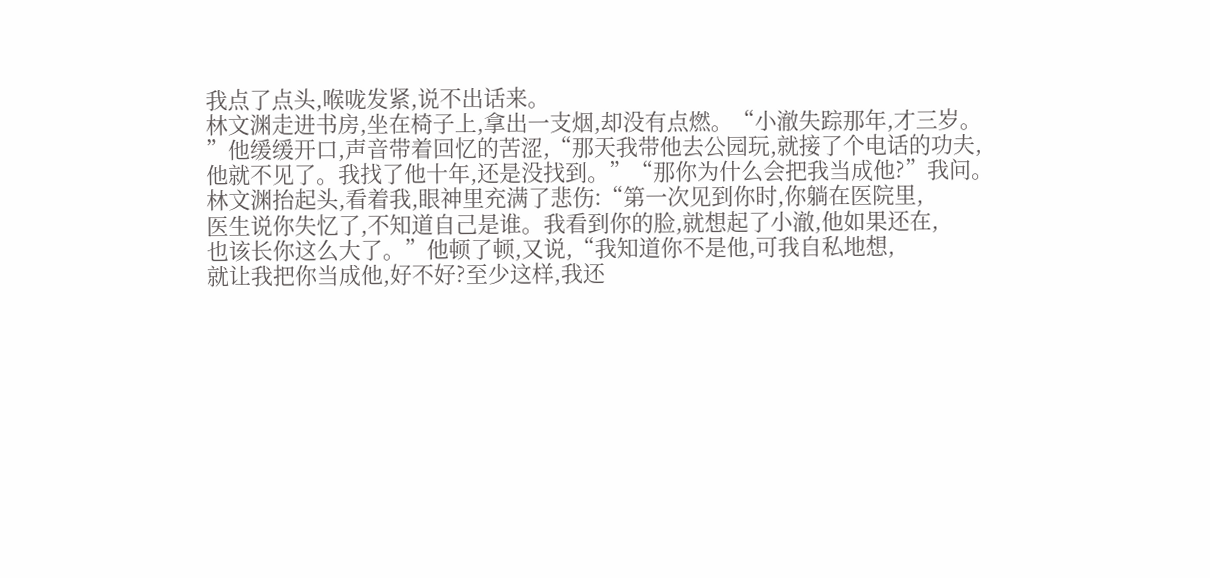我点了点头,喉咙发紧,说不出话来。
林文渊走进书房,坐在椅子上,拿出一支烟,却没有点燃。“小澈失踪那年,才三岁。
”他缓缓开口,声音带着回忆的苦涩,“那天我带他去公园玩,就接了个电话的功夫,
他就不见了。我找了他十年,还是没找到。”“那你为什么会把我当成他?”我问。
林文渊抬起头,看着我,眼神里充满了悲伤:“第一次见到你时,你躺在医院里,
医生说你失忆了,不知道自己是谁。我看到你的脸,就想起了小澈,他如果还在,
也该长你这么大了。”他顿了顿,又说,“我知道你不是他,可我自私地想,
就让我把你当成他,好不好?至少这样,我还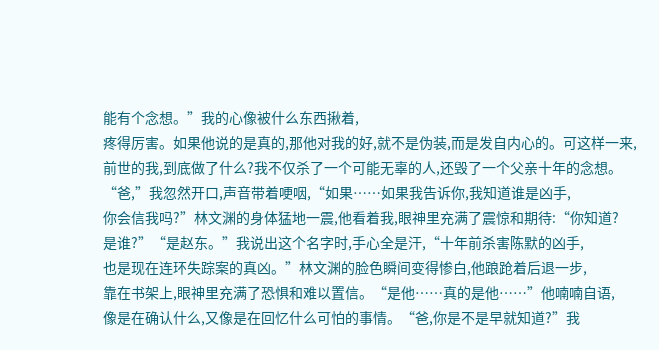能有个念想。”我的心像被什么东西揪着,
疼得厉害。如果他说的是真的,那他对我的好,就不是伪装,而是发自内心的。可这样一来,
前世的我,到底做了什么?我不仅杀了一个可能无辜的人,还毁了一个父亲十年的念想。
“爸,”我忽然开口,声音带着哽咽,“如果……如果我告诉你,我知道谁是凶手,
你会信我吗?”林文渊的身体猛地一震,他看着我,眼神里充满了震惊和期待:“你知道?
是谁?”“是赵东。”我说出这个名字时,手心全是汗,“十年前杀害陈默的凶手,
也是现在连环失踪案的真凶。”林文渊的脸色瞬间变得惨白,他踉跄着后退一步,
靠在书架上,眼神里充满了恐惧和难以置信。“是他……真的是他……”他喃喃自语,
像是在确认什么,又像是在回忆什么可怕的事情。“爸,你是不是早就知道?”我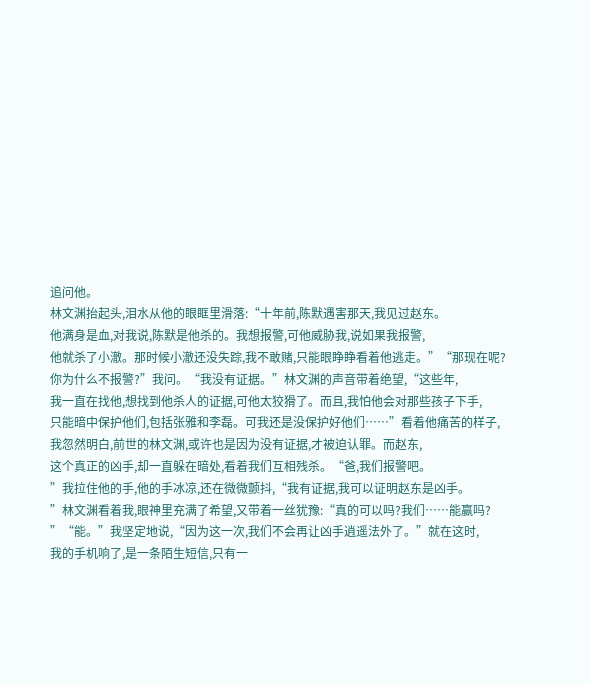追问他。
林文渊抬起头,泪水从他的眼眶里滑落:“十年前,陈默遇害那天,我见过赵东。
他满身是血,对我说,陈默是他杀的。我想报警,可他威胁我,说如果我报警,
他就杀了小澈。那时候小澈还没失踪,我不敢赌,只能眼睁睁看着他逃走。”“那现在呢?
你为什么不报警?”我问。“我没有证据。”林文渊的声音带着绝望,“这些年,
我一直在找他,想找到他杀人的证据,可他太狡猾了。而且,我怕他会对那些孩子下手,
只能暗中保护他们,包括张雅和李磊。可我还是没保护好他们……”看着他痛苦的样子,
我忽然明白,前世的林文渊,或许也是因为没有证据,才被迫认罪。而赵东,
这个真正的凶手,却一直躲在暗处,看着我们互相残杀。“爸,我们报警吧。
”我拉住他的手,他的手冰凉,还在微微颤抖,“我有证据,我可以证明赵东是凶手。
”林文渊看着我,眼神里充满了希望,又带着一丝犹豫:“真的可以吗?我们……能赢吗?
”“能。”我坚定地说,“因为这一次,我们不会再让凶手逍遥法外了。”就在这时,
我的手机响了,是一条陌生短信,只有一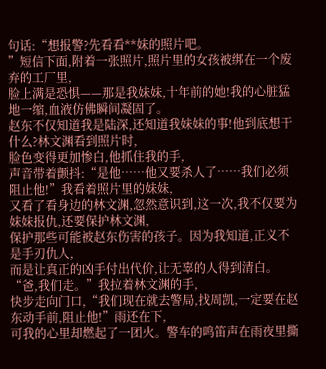句话:“想报警?先看看**妹的照片吧。
”短信下面,附着一张照片,照片里的女孩被绑在一个废弃的工厂里,
脸上满是恐惧——那是我妹妹,十年前的她!我的心脏猛地一缩,血液仿佛瞬间凝固了。
赵东不仅知道我是陆深,还知道我妹妹的事!他到底想干什么?林文渊看到照片时,
脸色变得更加惨白,他抓住我的手,
声音带着颤抖:“是他……他又要杀人了……我们必须阻止他!”我看着照片里的妹妹,
又看了看身边的林文渊,忽然意识到,这一次,我不仅要为妹妹报仇,还要保护林文渊,
保护那些可能被赵东伤害的孩子。因为我知道,正义不是手刃仇人,
而是让真正的凶手付出代价,让无辜的人得到清白。“爸,我们走。”我拉着林文渊的手,
快步走向门口,“我们现在就去警局,找周凯,一定要在赵东动手前,阻止他!”雨还在下,
可我的心里却燃起了一团火。警车的鸣笛声在雨夜里撕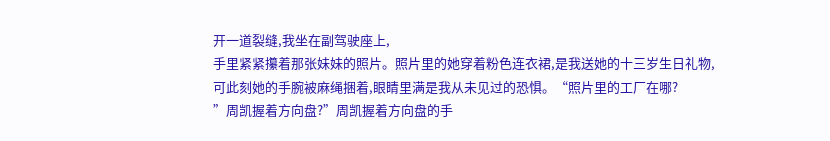开一道裂缝,我坐在副驾驶座上,
手里紧紧攥着那张妹妹的照片。照片里的她穿着粉色连衣裙,是我送她的十三岁生日礼物,
可此刻她的手腕被麻绳捆着,眼睛里满是我从未见过的恐惧。“照片里的工厂在哪?
”周凯握着方向盘?”周凯握着方向盘的手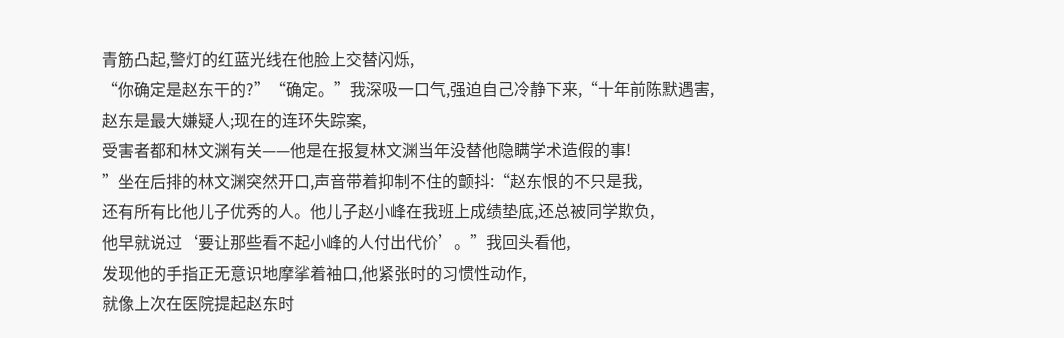青筋凸起,警灯的红蓝光线在他脸上交替闪烁,
“你确定是赵东干的?”“确定。”我深吸一口气,强迫自己冷静下来,“十年前陈默遇害,
赵东是最大嫌疑人;现在的连环失踪案,
受害者都和林文渊有关——他是在报复林文渊当年没替他隐瞒学术造假的事!
”坐在后排的林文渊突然开口,声音带着抑制不住的颤抖:“赵东恨的不只是我,
还有所有比他儿子优秀的人。他儿子赵小峰在我班上成绩垫底,还总被同学欺负,
他早就说过‘要让那些看不起小峰的人付出代价’。”我回头看他,
发现他的手指正无意识地摩挲着袖口,他紧张时的习惯性动作,
就像上次在医院提起赵东时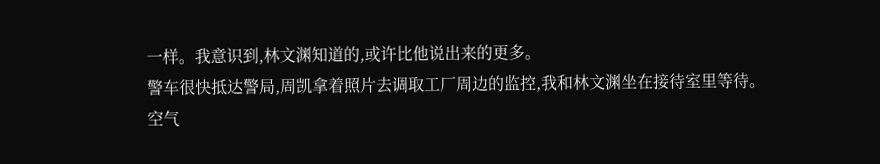一样。我意识到,林文渊知道的,或许比他说出来的更多。
警车很快抵达警局,周凯拿着照片去调取工厂周边的监控,我和林文渊坐在接待室里等待。
空气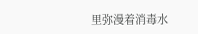里弥漫着消毒水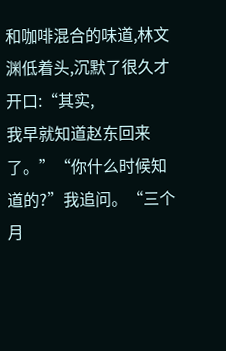和咖啡混合的味道,林文渊低着头,沉默了很久才开口:“其实,
我早就知道赵东回来了。”“你什么时候知道的?”我追问。“三个月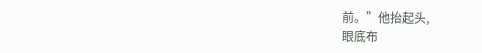前。”他抬起头,
眼底布